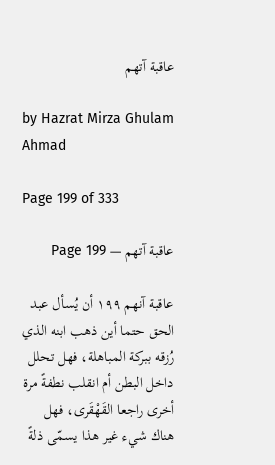عاقبة آتهم

by Hazrat Mirza Ghulam Ahmad

Page 199 of 333

عاقبة آتهم — Page 199

عاقبة آنهم ۱۹۹ أن يُسأل عبد الحق حتما أين ذهب ابنه الذي رُزقه ببركة المباهلة، فهل تحلل داخل البطن أم انقلب نطفةً مرة أخرى راجعا القَهْقَرى، فهل هناك شيء غير هذا يسمّى ذلةً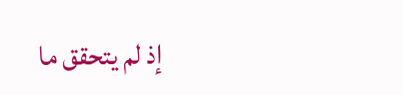إذ لم يتحقق ما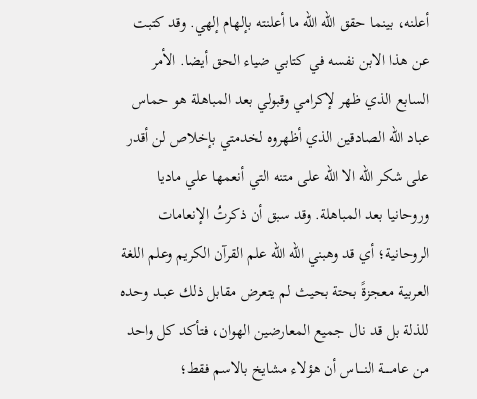أعلنه، بينما حقق الله الله ما أعلنته بإلهام إلهي. وقد كتبت عن هذا الابن نفسه في كتابي ضياء الحق أيضا. الأمر السابع الذي ظهر لإكرامي وقبولي بعد المباهلة هو حماس عباد الله الصادقين الذي أظهروه لخدمتي بإخلاص لن أقدر على شكر الله الا الله على متنه التي أنعمها علي ماديا وروحانيا بعد المباهلة. وقد سبق أن ذكرتُ الإنعامات الروحانية؛ أي قد وهبني الله الله علم القرآن الكريم وعلم اللغة العربية معجزةً بحتة بحيث لم يتعرض مقابل ذلك عبــد وحده للذلة بل قد نال جميع المعارضين الهوان، فتأكد كل واحد من عامـــــة النــــاس أن هؤلاء مشايخ بالاسم فقط؛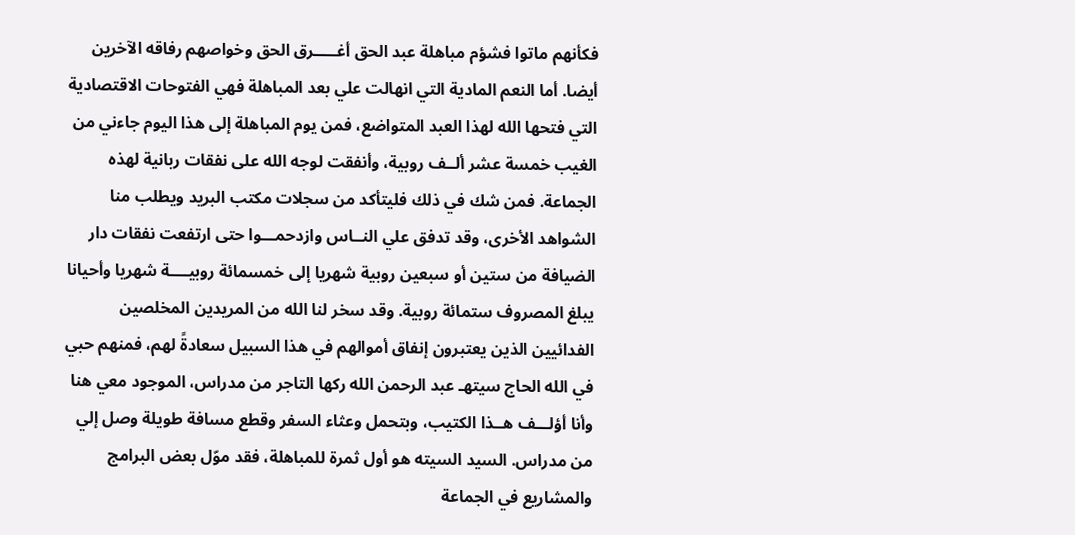فكأنهم ماتوا فشؤم مباهلة عبد الحق أغـــــرق الحق وخواصهم رفاقه الآخرين أيضا. أما النعم المادية التي انهالت علي بعد المباهلة فهي الفتوحات الاقتصادية التي فتحها الله لهذا العبد المتواضع، فمن يوم المباهلة إلى هذا اليوم جاءني من الغيب خمسة عشر ألــف روبية، وأنفقت لوجه الله على نفقات ربانية لهذه الجماعة. فمن شك في ذلك فليتأكد من سجلات مكتب البريد ويطلب منا الشواهد الأخرى، وقد تدفق علي النــاس وازدحمـــوا حتى ارتفعت نفقات دار الضيافة من ستين أو سبعين روبية شهريا إلى خمسمائة روبيــــة شهريا وأحيانا يبلغ المصروف ستمائة روبية. وقد سخر لنا الله من المريدين المخلصين الفدائيين الذين يعتبرون إنفاق أموالهم في هذا السبيل سعادةً لهم، فمنهم حبي في الله الحاج سيتهـ عبد الرحمن الله ركها التاجر من مدراس، الموجود معي هنا وأنا أؤلـــف هــذا الكتيب، وبتحمل وعثاء السفر وقطع مسافة طويلة وصل إلي من مدراس. السيد السيته هو أول ثمرة للمباهلة، فقد موّل بعض البرامج والمشاريع في الجماعة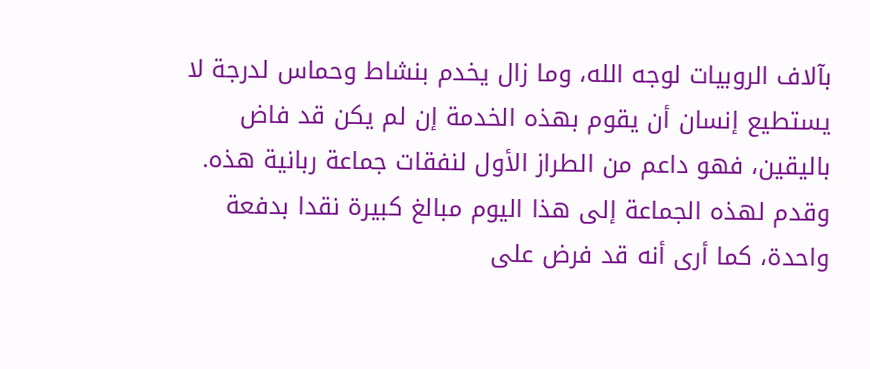بآلاف الروبيات لوجه الله، وما زال يخدم بنشاط وحماس لدرجة لا يستطيع إنسان أن يقوم بهذه الخدمة إن لم يكن قد فاض باليقين، فهو داعم من الطراز الأول لنفقات جماعة ربانية هذه. وقدم لهذه الجماعة إلى هذا اليوم مبالغ كبيرة نقدا بدفعة واحدة، كما أرى أنه قد فرض على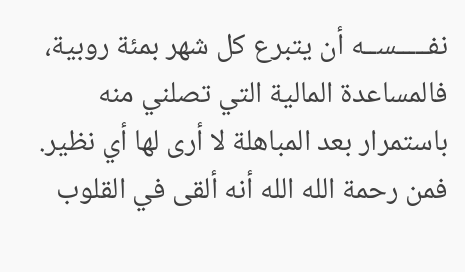نفـــــســه أن يتبرع كل شهر بمئة روبية، فالمساعدة المالية التي تصلني منه باستمرار بعد المباهلة لا أرى لها أي نظير. فمن رحمة الله الله أنه ألقى في القلوب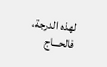لهذه الدرجة، فالحـــاج